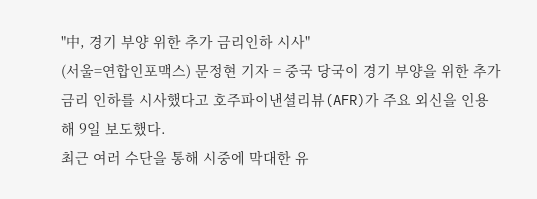"中, 경기 부양 위한 추가 금리인하 시사"
(서울=연합인포맥스) 문정현 기자 = 중국 당국이 경기 부양을 위한 추가 금리 인하를 시사했다고 호주파이낸셜리뷰(AFR)가 주요 외신을 인용해 9일 보도했다.
최근 여러 수단을 통해 시중에 막대한 유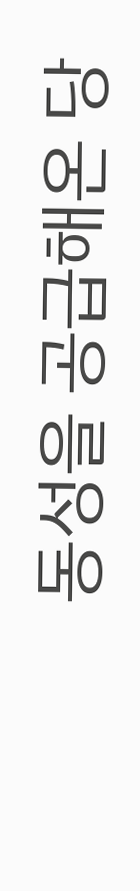동성을 공급해온 당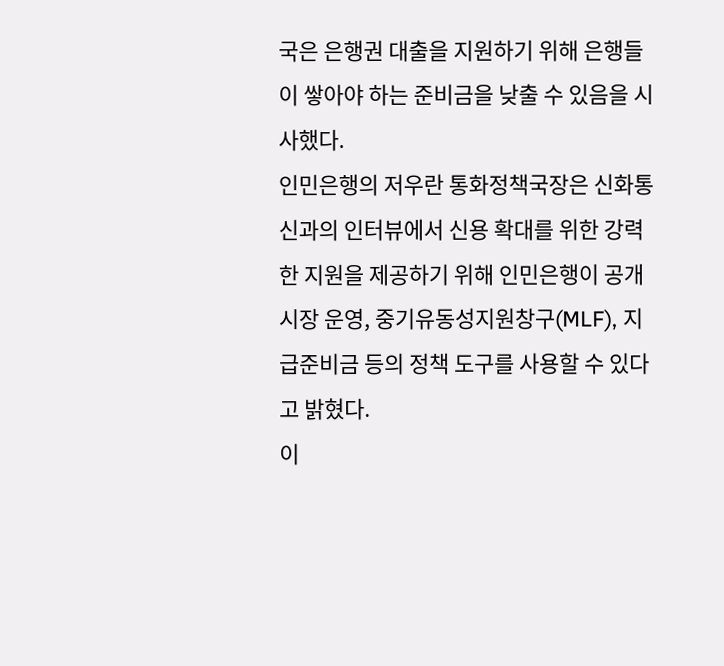국은 은행권 대출을 지원하기 위해 은행들이 쌓아야 하는 준비금을 낮출 수 있음을 시사했다.
인민은행의 저우란 통화정책국장은 신화통신과의 인터뷰에서 신용 확대를 위한 강력한 지원을 제공하기 위해 인민은행이 공개시장 운영, 중기유동성지원창구(MLF), 지급준비금 등의 정책 도구를 사용할 수 있다고 밝혔다.
이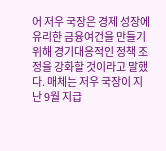어 저우 국장은 경제 성장에 유리한 금융여건을 만들기 위해 경기대응적인 정책 조정을 강화할 것이라고 말했다. 매체는 저우 국장이 지난 9월 지급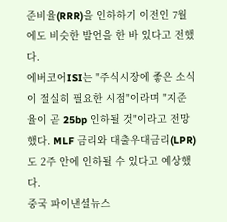준비율(RRR)을 인하하기 이전인 7월에도 비슷한 발언을 한 바 있다고 전했다.
에버코어ISI는 "주식시장에 좋은 소식이 절실히 필요한 시점"이라며 "지준율이 곧 25bp 인하될 것"이라고 전망했다. MLF 금리와 대출우대금리(LPR)도 2주 안에 인하될 수 있다고 예상했다.
중국 파이낸셜뉴스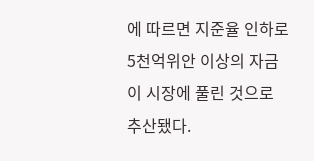에 따르면 지준율 인하로 5천억위안 이상의 자금이 시장에 풀린 것으로 추산됐다.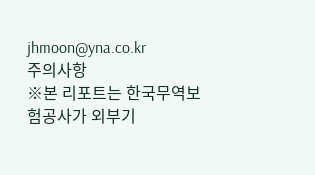jhmoon@yna.co.kr
주의사항
※본 리포트는 한국무역보험공사가 외부기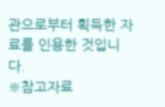관으로부터 획득한 자료를 인용한 것입니다.
※참고자료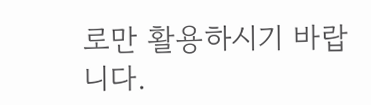로만 활용하시기 바랍니다.